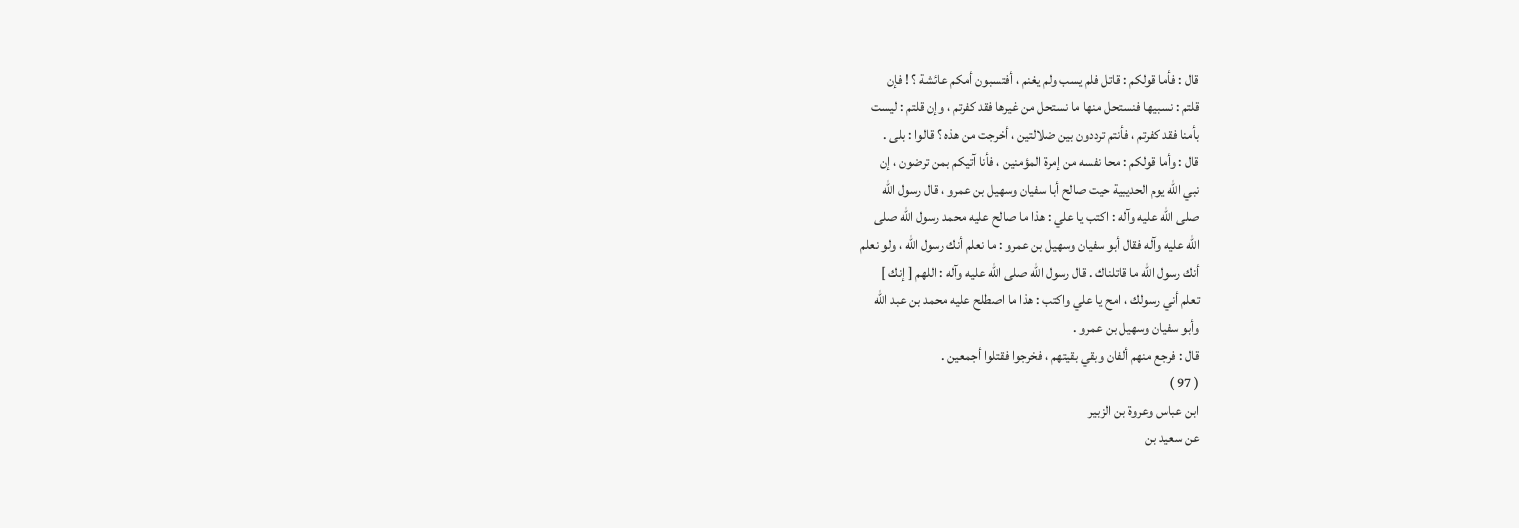قال : فأما قولكم : قاتل فلم يسب ولم يغنم ، أفتسبون أمكم عائشة ؟ ! فإن
قلتم : نسبيها فنستحل منها ما نستحل من غيرها فقد كفرتم ، وإن قلتم : ليست
بأمنا فقد كفرتم ، فأنتم ترددون بين ضلالتين ، أخرجت من هذه ؟ قالوا : بلى .
قال : وأما قولكم : محا نفسه من إمرة المؤمنين ، فأنا آتيكم بمن ترضون ، إن
نبي الله يوم الحديبية حيت صالح أبا سفيان وسهيل بن عمرو ، قال رسول الله
صلى الله عليه وآله : اكتب يا علي : هذا ما صالح عليه محمد رسول الله صلى
الله عليه وآله فقال أبو سفيان وسهيل بن عمرو : ما نعلم أنك رسول الله ، ولو نعلم
أنك رسول الله ما قاتلناك . قال رسول الله صلى الله عليه وآله : اللهم [ إنك ]
تعلم أني رسولك ، امح يا علي واكتب : هذا ما اصطلح عليه محمد بن عبد الله
وأبو سفيان وسهيل بن عمرو .
قال : فرجع منهم ألفان وبقي بقيتهم ، فخرجوا فقتلوا أجمعين .
( 97 )
ابن عباس وعروة بن الزبير
عن سعيد بن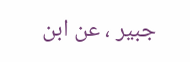جبير ، عن ابن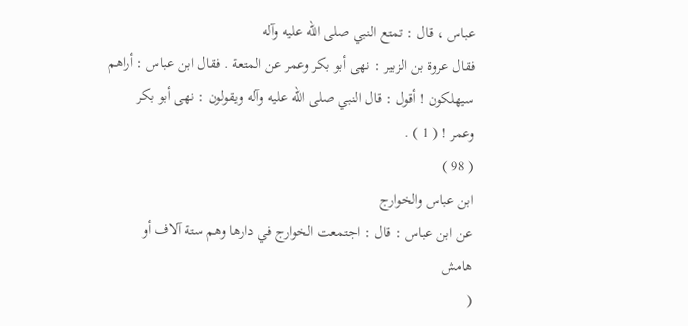عباس ، قال : تمتع النبي صلى الله عليه وآله
فقال عروة بن الزبير : نهى أبو بكر وعمر عن المتعة . فقال ابن عباس : أراهم
سيهلكون ! أقول : قال النبي صلى الله عليه وآله ويقولون : نهى أبو بكر
وعمر ! ( 1 ) .
( 98 )
ابن عباس والخوارج
عن ابن عباس : قال : اجتمعت الخوارج في دارها وهم ستة آلاف أو
هامش
(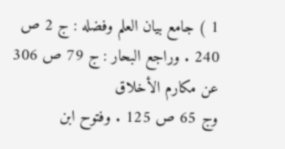1 ) جامع بيان العلم وفضله : ج 2 ص 240 . وراجع البحار : ج 79 ص 306 عن مكارم الأخلاق
وج 65 ص 125 . وفتوح ابن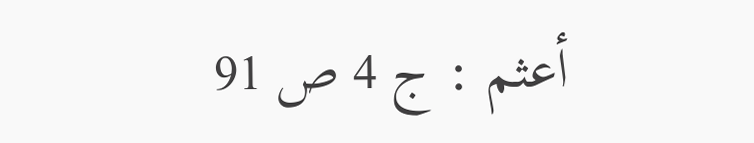أعثم : ج 4 ص 91